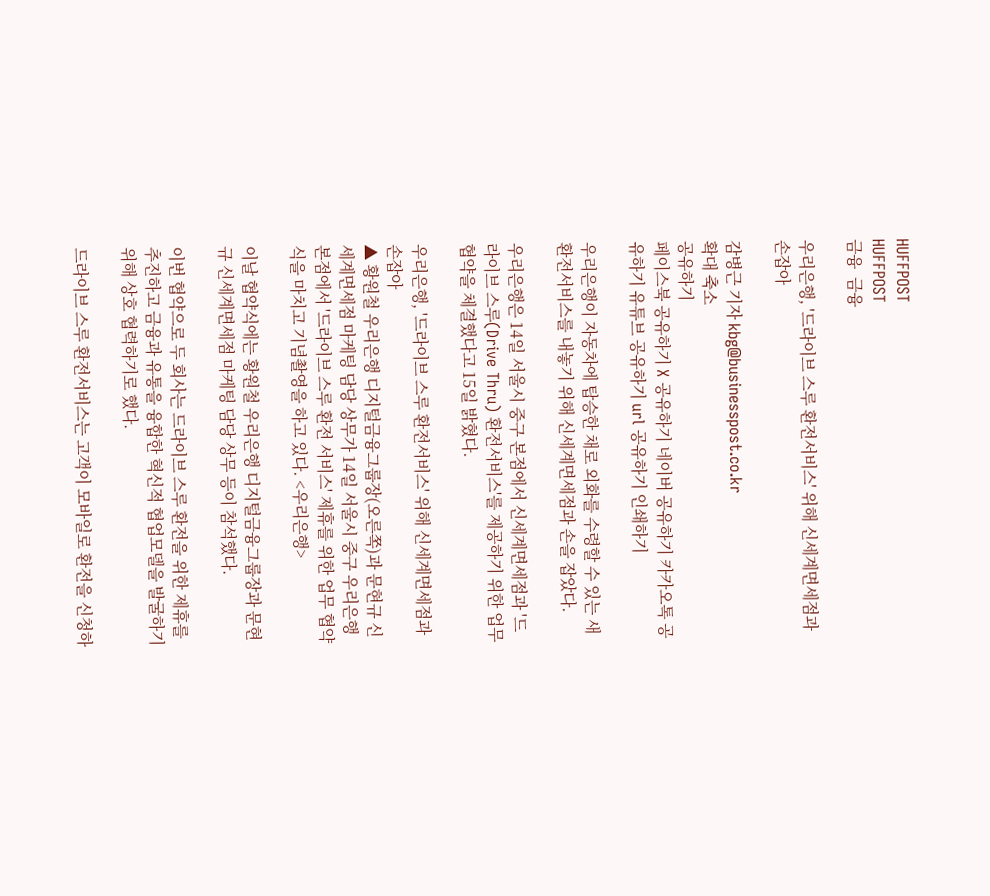HUFFPOST
HUFFPOST
금융  금융

우리은행, '드라이브 스루 환전서비스' 위해 신세계면세점과 손잡아

감병근 기자 kbg@businesspost.co.kr
확대 축소
공유하기
페이스북 공유하기 X 공유하기 네이버 공유하기 카카오톡 공유하기 유튜브 공유하기 url 공유하기 인쇄하기

우리은행이 자동차에 탑승한 채로 외화를 수령할 수 있는 새 환전서비스를 내놓기 위해 신세계면세점과 손을 잡았다.

우리은행은 14일 서울시 중구 본점에서 신세계면세점과 '드라이브 스루(Drive Thru) 환전서비스'를 제공하기 위한 업무협약을 체결했다고 15일 밝혔다.

우리은행, '드라이브 스루 환전서비스' 위해 신세계면세점과 손잡아
▲ 황원철 우리은행 디지털금융그룹장(오른쪽)과 문현규 신세계면세점 마케팅 담당 상무가 14일 서울시 중구 우리은행 본점에서 '드라이브 스루 환전 서비스' 제휴를 위한 업무 협약식을 마치고 기념촬영을 하고 있다. <우리은행>

이날 협약식에는 황원철 우리은행 디지털금융그룹장과 문현규 신세계면세점 마케팅 담당 상무 등이 참석했다.

이번 협약으로 두 회사는 드라이브 스루 환전을 위한 제휴를 추진하고 금융과 유통을 융합한 혁신적 협업모델을 발굴하기 위해 상호 협력하기로 했다.

드라이브 스루 환전서비스는 고객이 모바일로 환전을 신청하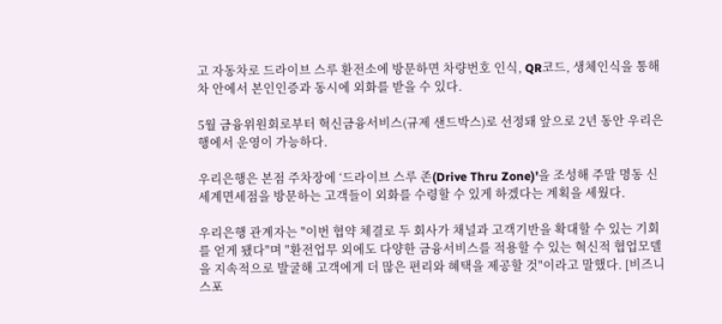고 자동차로 드라이브 스루 환전소에 방문하면 차량번호 인식, QR코드, 생체인식을 통해 차 안에서 본인인증과 동시에 외화를 받을 수 있다.

5월 금융위원회로부터 혁신금융서비스(규제 샌드박스)로 선정돼 앞으로 2년 동안 우리은행에서 운영이 가능하다.

우리은행은 본점 주차장에 ‘드라이브 스루 존(Drive Thru Zone)’을 조성해 주말 명동 신세계면세점을 방문하는 고객들이 외화를 수령할 수 있게 하겠다는 계획을 세웠다.

우리은행 관계자는 "이번 협약 체결로 두 회사가 채널과 고객기반을 확대할 수 있는 기회를 얻게 됐다"며 "환전업무 외에도 다양한 금융서비스를 적용할 수 있는 혁신적 협업모델을 지속적으로 발굴해 고객에게 더 많은 편리와 혜택을 제공할 것"이라고 말했다. [비즈니스포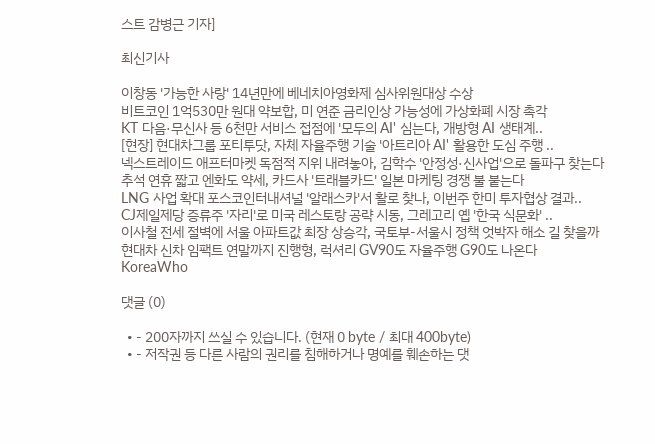스트 감병근 기자]

최신기사

이창동 '가능한 사랑' 14년만에 베네치아영화제 심사위원대상 수상
비트코인 1억530만 원대 약보합, 미 연준 금리인상 가능성에 가상화폐 시장 촉각
KT 다음·무신사 등 6천만 서비스 접점에 '모두의 AI' 심는다, 개방형 AI 생태계..
[현장] 현대차그룹 포티투닷, 자체 자율주행 기술 '아트리아 AI' 활용한 도심 주행 ..
넥스트레이드 애프터마켓 독점적 지위 내려놓아, 김학수 '안정성·신사업'으로 돌파구 찾는다
추석 연휴 짧고 엔화도 약세, 카드사 '트래블카드' 일본 마케팅 경쟁 불 붙는다
LNG 사업 확대 포스코인터내셔널 '알래스카'서 활로 찾나, 이번주 한미 투자협상 결과..
CJ제일제당 증류주 '자리'로 미국 레스토랑 공략 시동, 그레고리 옙 '한국 식문화' ..
이사철 전세 절벽에 서울 아파트값 최장 상승각, 국토부-서울시 정책 엇박자 해소 길 찾을까
현대차 신차 임팩트 연말까지 진행형, 럭셔리 GV90도 자율주행 G90도 나온다
KoreaWho

댓글 (0)

  • - 200자까지 쓰실 수 있습니다. (현재 0 byte / 최대 400byte)
  • - 저작권 등 다른 사람의 권리를 침해하거나 명예를 훼손하는 댓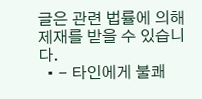글은 관련 법률에 의해 제재를 받을 수 있습니다.
  • - 타인에게 불쾌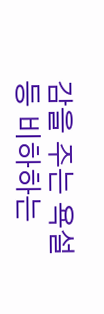감을 주는 욕설 등 비하하는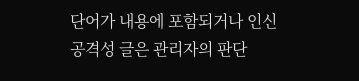단어가 내용에 포함되거나 인신공격성 글은 관리자의 판단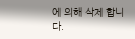에 의해 삭제 합니다.